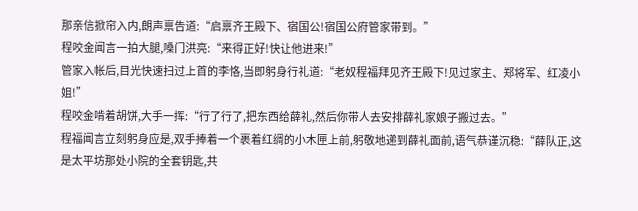那亲信掀帘入内,朗声禀告道:“启禀齐王殿下、宿国公!宿国公府管家带到。”
程咬金闻言一拍大腿,嗓门洪亮:“来得正好!快让他进来!”
管家入帐后,目光快速扫过上首的李恪,当即躬身行礼道:“老奴程福拜见齐王殿下!见过家主、郑将军、红凌小姐!”
程咬金啃着胡饼,大手一挥:“行了行了,把东西给薛礼,然后你带人去安排薛礼家娘子搬过去。”
程福闻言立刻躬身应是,双手捧着一个裹着红绸的小木匣上前,躬敬地递到薛礼面前,语气恭谨沉稳:“薛队正,这是太平坊那处小院的全套钥匙,共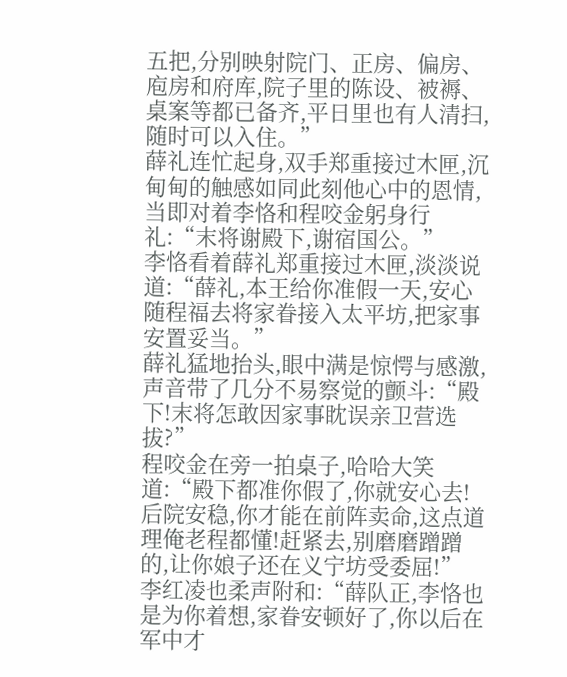五把,分别映射院门、正房、偏房、庖房和府库,院子里的陈设、被褥、桌案等都已备齐,平日里也有人清扫,随时可以入住。”
薛礼连忙起身,双手郑重接过木匣,沉甸甸的触感如同此刻他心中的恩情,当即对着李恪和程咬金躬身行礼:“末将谢殿下,谢宿国公。”
李恪看着薛礼郑重接过木匣,淡淡说道:“薛礼,本王给你准假一天,安心随程福去将家眷接入太平坊,把家事安置妥当。”
薛礼猛地抬头,眼中满是惊愕与感激,声音带了几分不易察觉的颤斗:“殿下!末将怎敢因家事眈误亲卫营选拔?”
程咬金在旁一拍桌子,哈哈大笑道:“殿下都准你假了,你就安心去!后院安稳,你才能在前阵卖命,这点道理俺老程都懂!赶紧去,别磨磨蹭蹭的,让你娘子还在义宁坊受委屈!”
李红凌也柔声附和:“薛队正,李恪也是为你着想,家眷安顿好了,你以后在军中才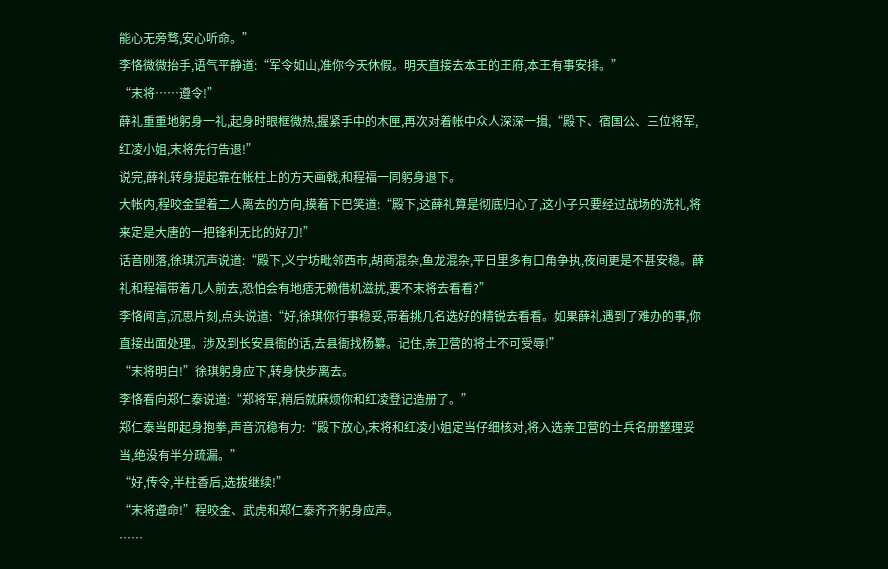能心无旁骛,安心听命。”
李恪微微抬手,语气平静道:“军令如山,准你今天休假。明天直接去本王的王府,本王有事安排。”
“末将……遵令!”
薛礼重重地躬身一礼,起身时眼框微热,握紧手中的木匣,再次对着帐中众人深深一揖,“殿下、宿国公、三位将军,红凌小姐,末将先行告退!”
说完,薛礼转身提起靠在帐柱上的方天画戟,和程福一同躬身退下。
大帐内,程咬金望着二人离去的方向,摸着下巴笑道:“殿下,这薛礼算是彻底归心了,这小子只要经过战场的洗礼,将来定是大唐的一把锋利无比的好刀!”
话音刚落,徐琪沉声说道:“殿下,义宁坊毗邻西市,胡商混杂,鱼龙混杂,平日里多有口角争执,夜间更是不甚安稳。薛礼和程福带着几人前去,恐怕会有地痞无赖借机滋扰,要不末将去看看?”
李恪闻言,沉思片刻,点头说道:“好,徐琪你行事稳妥,带着挑几名选好的精锐去看看。如果薛礼遇到了难办的事,你直接出面处理。涉及到长安县衙的话,去县衙找杨纂。记住,亲卫营的将士不可受辱!”
“末将明白!”徐琪躬身应下,转身快步离去。
李恪看向郑仁泰说道:“郑将军,稍后就麻烦你和红凌登记造册了。”
郑仁泰当即起身抱拳,声音沉稳有力:“殿下放心,末将和红凌小姐定当仔细核对,将入选亲卫营的士兵名册整理妥当,绝没有半分疏漏。”
“好,传令,半柱香后,选拔继续!”
“末将遵命!”程咬金、武虎和郑仁泰齐齐躬身应声。
……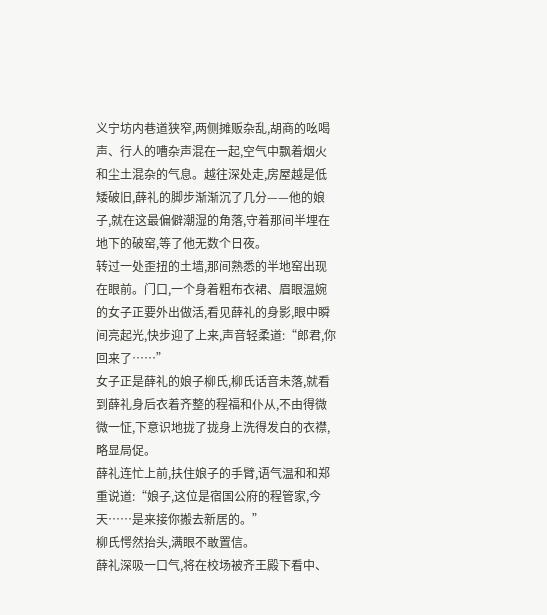义宁坊内巷道狭窄,两侧摊贩杂乱,胡商的吆喝声、行人的嘈杂声混在一起,空气中飘着烟火和尘土混杂的气息。越往深处走,房屋越是低矮破旧,薛礼的脚步渐渐沉了几分——他的娘子,就在这最偏僻潮湿的角落,守着那间半埋在地下的破窑,等了他无数个日夜。
转过一处歪扭的土墙,那间熟悉的半地窑出现在眼前。门口,一个身着粗布衣裙、眉眼温婉的女子正要外出做活,看见薛礼的身影,眼中瞬间亮起光,快步迎了上来,声音轻柔道:“郎君,你回来了……”
女子正是薛礼的娘子柳氏,柳氏话音未落,就看到薛礼身后衣着齐整的程福和仆从,不由得微微一怔,下意识地拢了拢身上洗得发白的衣襟,略显局促。
薛礼连忙上前,扶住娘子的手臂,语气温和和郑重说道:“娘子,这位是宿国公府的程管家,今天……是来接你搬去新居的。”
柳氏愕然抬头,满眼不敢置信。
薛礼深吸一口气,将在校场被齐王殿下看中、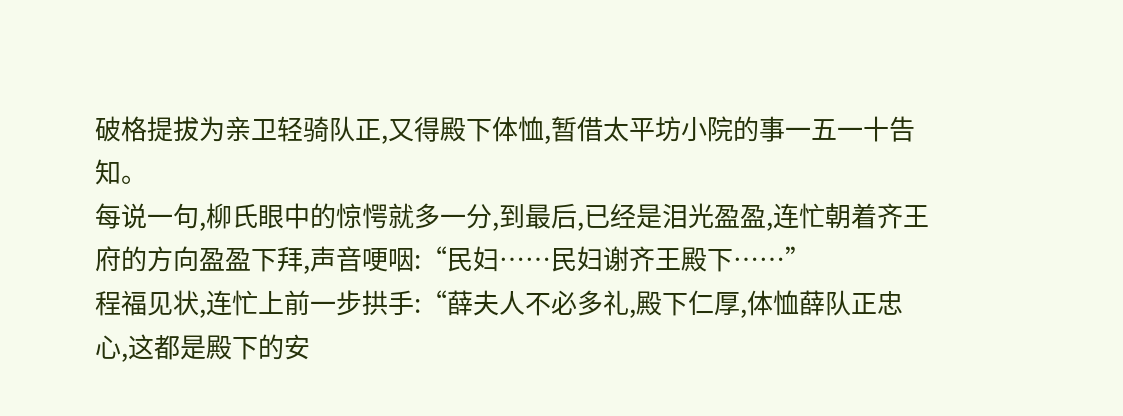破格提拔为亲卫轻骑队正,又得殿下体恤,暂借太平坊小院的事一五一十告知。
每说一句,柳氏眼中的惊愕就多一分,到最后,已经是泪光盈盈,连忙朝着齐王府的方向盈盈下拜,声音哽咽:“民妇……民妇谢齐王殿下……”
程福见状,连忙上前一步拱手:“薛夫人不必多礼,殿下仁厚,体恤薛队正忠心,这都是殿下的安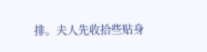排。夫人先收拾些贴身